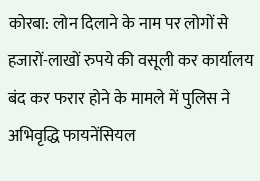कोरबा: लोन दिलाने के नाम पर लोगों से हजारों-लाखों रुपये की वसूली कर कार्यालय बंद कर फरार होने के मामले में पुलिस ने अभिवृद्धि फायनेंसियल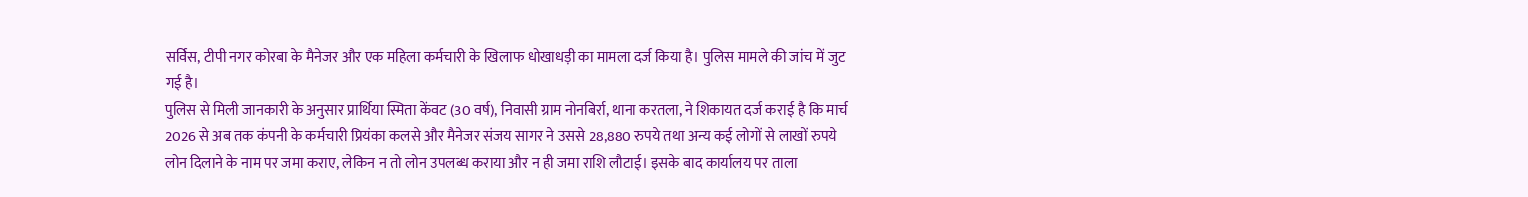सर्विस, टीपी नगर कोरबा के मैनेजर और एक महिला कर्मचारी के खिलाफ धोखाधड़ी का मामला दर्ज किया है। पुलिस मामले की जांच में जुट गई है।
पुलिस से मिली जानकारी के अनुसार प्रार्थिया स्मिता केंवट (30 वर्ष), निवासी ग्राम नोनबिर्रा, थाना करतला, ने शिकायत दर्ज कराई है कि मार्च 2026 से अब तक कंपनी के कर्मचारी प्रियंका कलसे और मैनेजर संजय सागर ने उससे 28,880 रुपये तथा अन्य कई लोगों से लाखों रुपये लोन दिलाने के नाम पर जमा कराए, लेकिन न तो लोन उपलब्ध कराया और न ही जमा राशि लौटाई। इसके बाद कार्यालय पर ताला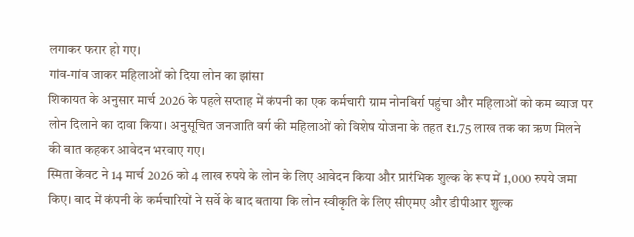लगाकर फरार हो गए।
गांव-गांव जाकर महिलाओं को दिया लोन का झांसा
शिकायत के अनुसार मार्च 2026 के पहले सप्ताह में कंपनी का एक कर्मचारी ग्राम नोनबिर्रा पहुंचा और महिलाओं को कम ब्याज पर लोन दिलाने का दावा किया। अनुसूचित जनजाति वर्ग की महिलाओं को विशेष योजना के तहत ₹1.75 लाख तक का ऋण मिलने की बात कहकर आवेदन भरवाए गए।
स्मिता केंवट ने 14 मार्च 2026 को 4 लाख रुपये के लोन के लिए आवेदन किया और प्रारंभिक शुल्क के रूप में 1,000 रुपये जमा किए। बाद में कंपनी के कर्मचारियों ने सर्वे के बाद बताया कि लोन स्वीकृति के लिए सीएमए और डीपीआर शुल्क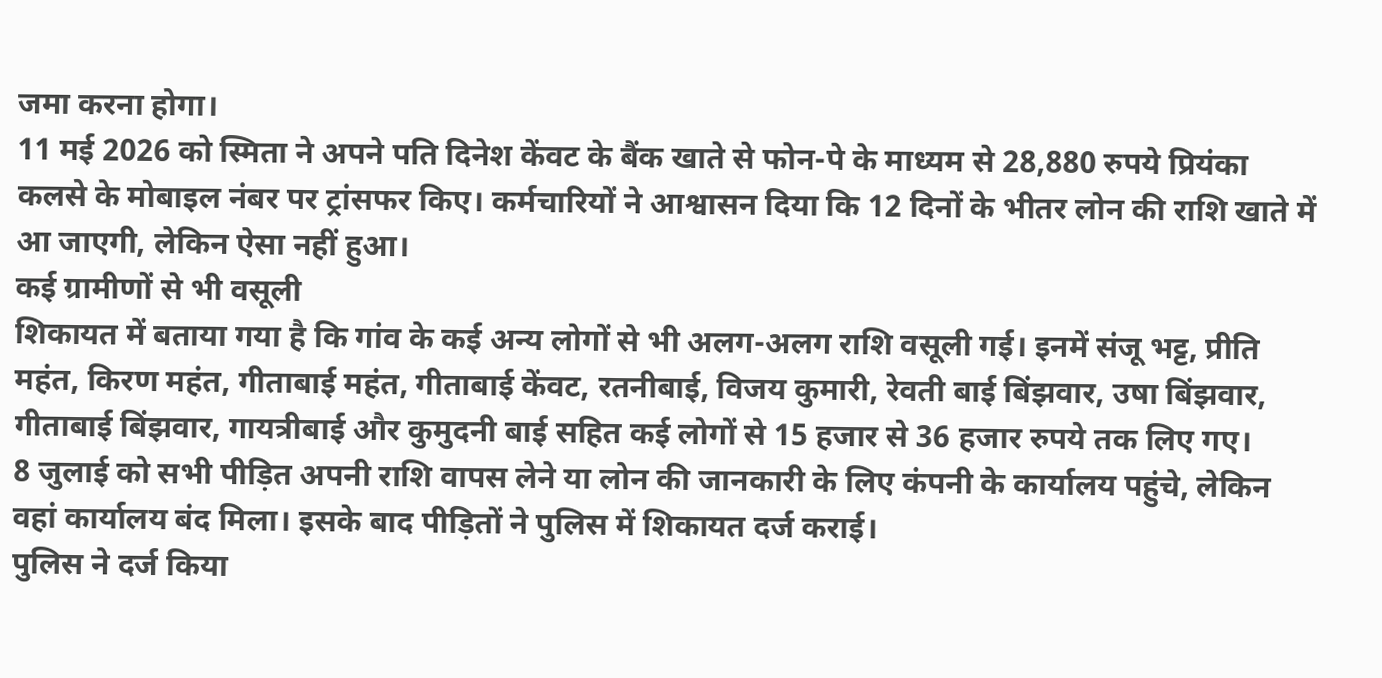जमा करना होगा।
11 मई 2026 को स्मिता ने अपने पति दिनेश केंवट के बैंक खाते से फोन-पे के माध्यम से 28,880 रुपये प्रियंका कलसे के मोबाइल नंबर पर ट्रांसफर किए। कर्मचारियों ने आश्वासन दिया कि 12 दिनों के भीतर लोन की राशि खाते में आ जाएगी, लेकिन ऐसा नहीं हुआ।
कई ग्रामीणों से भी वसूली
शिकायत में बताया गया है कि गांव के कई अन्य लोगों से भी अलग-अलग राशि वसूली गई। इनमें संजू भट्ट, प्रीति महंत, किरण महंत, गीताबाई महंत, गीताबाई केंवट, रतनीबाई, विजय कुमारी, रेवती बाई बिंझवार, उषा बिंझवार, गीताबाई बिंझवार, गायत्रीबाई और कुमुदनी बाई सहित कई लोगों से 15 हजार से 36 हजार रुपये तक लिए गए।
8 जुलाई को सभी पीड़ित अपनी राशि वापस लेने या लोन की जानकारी के लिए कंपनी के कार्यालय पहुंचे, लेकिन वहां कार्यालय बंद मिला। इसके बाद पीड़ितों ने पुलिस में शिकायत दर्ज कराई।
पुलिस ने दर्ज किया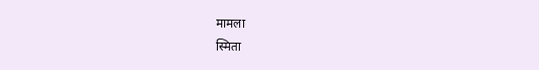मामला
स्मिता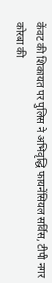केंवट की शिकायत पर पुलिस ने अभिवृद्धि फायनेंसियल सर्विस, टीपी नगर कोरबा की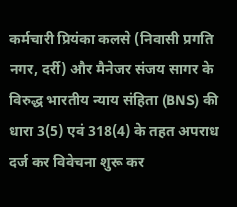कर्मचारी प्रियंका कलसे (निवासी प्रगति नगर, दर्री) और मैनेजर संजय सागर के विरुद्ध भारतीय न्याय संहिता (BNS) की धारा 3(5) एवं 318(4) के तहत अपराध दर्ज कर विवेचना शुरू कर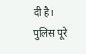दी है। पुलिस पूरे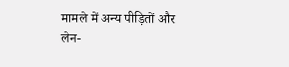मामले में अन्य पीड़ितों और लेन-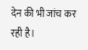देन की भी जांच कर रही है।